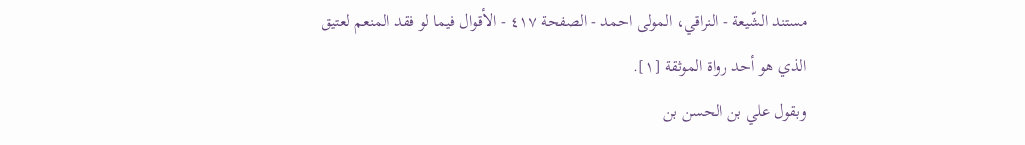مستند الشّيعة - النراقي، المولى احمد - الصفحة ٤١٧ - الأقوال فيما لو فقد المنعم لعتيق
الذي هو أحد رواة الموثقة [١].
وبقول علي بن الحسن بن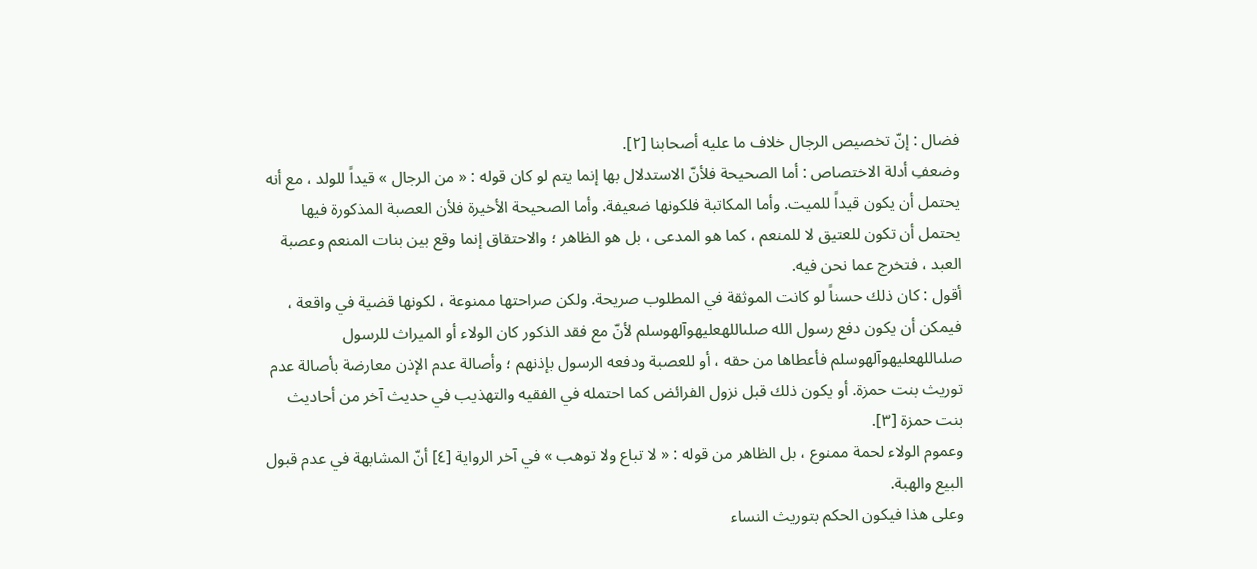فضال : إنّ تخصيص الرجال خلاف ما عليه أصحابنا [٢].
وضعفِ أدلة الاختصاص : أما الصحيحة فلأنّ الاستدلال بها إنما يتم لو كان قوله : « من الرجال » قيداً للولد ، مع أنه يحتمل أن يكون قيداً للميت. وأما المكاتبة فلكونها ضعيفة. وأما الصحيحة الأخيرة فلأن العصبة المذكورة فيها يحتمل أن تكون للعتيق لا للمنعم ، كما هو المدعى ، بل هو الظاهر ؛ والاحتقاق إنما وقع بين بنات المنعم وعصبة العبد ، فتخرج عما نحن فيه.
أقول : كان ذلك حسناً لو كانت الموثقة في المطلوب صريحة. ولكن صراحتها ممنوعة ، لكونها قضية في واقعة ، فيمكن أن يكون دفع رسول الله صلىاللهعليهوآلهوسلم لأنّ مع فقد الذكور كان الولاء أو الميراث للرسول صلىاللهعليهوآلهوسلم فأعطاها من حقه ، أو للعصبة ودفعه الرسول بإذنهم ؛ وأصالة عدم الإذن معارضة بأصالة عدم توريث بنت حمزة. أو يكون ذلك قبل نزول الفرائض كما احتمله في الفقيه والتهذيب في حديث آخر من أحاديث بنت حمزة [٣].
وعموم الولاء لحمة ممنوع ، بل الظاهر من قوله : « لا تباع ولا توهب » في آخر الرواية [٤] أنّ المشابهة في عدم قبول البيع والهبة.
وعلى هذا فيكون الحكم بتوريث النساء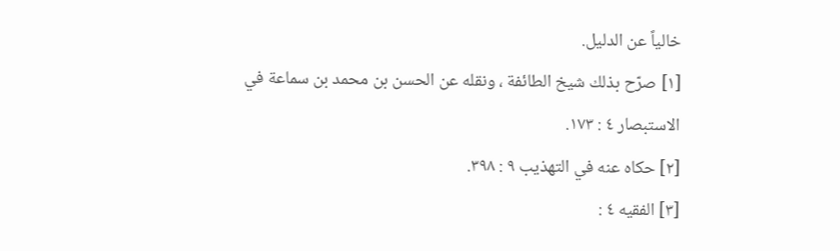خالياً عن الدليل.
[١] صرّح بذلك شيخ الطائفة ، ونقله عن الحسن بن محمد بن سماعة في الاستبصار ٤ : ١٧٣.
[٢] حكاه عنه في التهذيب ٩ : ٣٩٨.
[٣] الفقيه ٤ :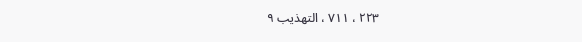٢٢٣ ، ٧١١ ، التهذيب ٩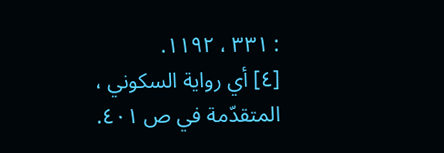: ٣٣١ ، ١١٩٢.
[٤] أي رواية السكوني ، المتقدّمة في ص ٤٠١.